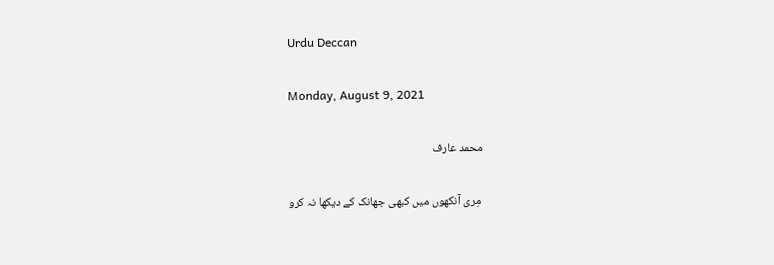Urdu Deccan

Monday, August 9, 2021

محمد عارف

 مِری آنکھوں میں کبھی جھانک کے دیکھا نہ کرو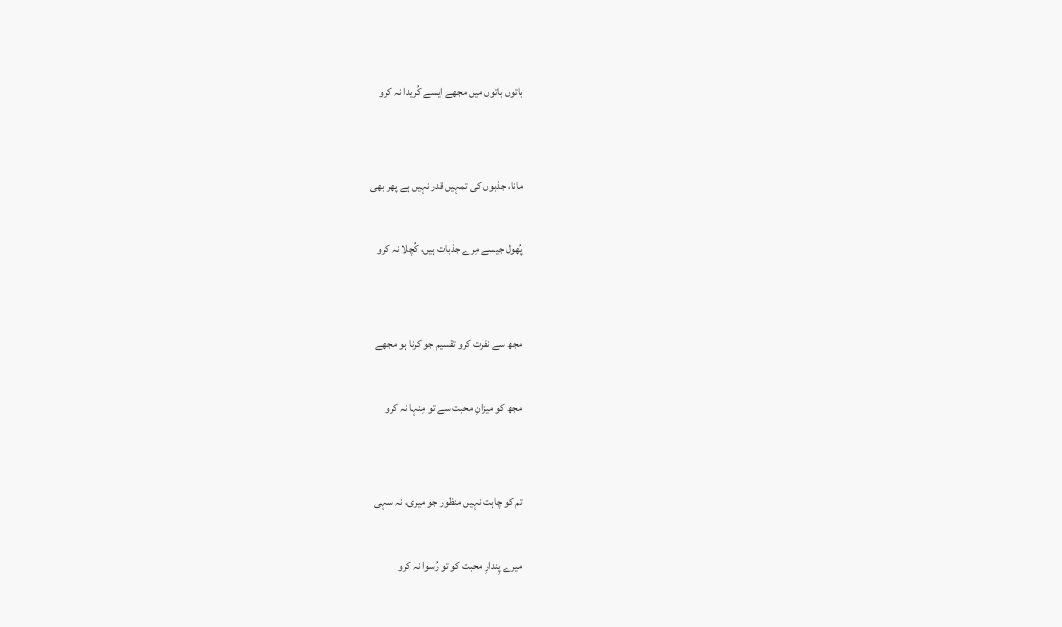باتوں باتوں میں مجھے ایسے کُریدا نہ کرو


مانا، جذبوں کی تمہیں قدر نہیں ہے پھر بھی

پُھول جیسے مِرے جذبات ہیں، کُچلا نہ کرو


مجھ سے نفرت کرو تقسیم جو کرنا ہو مجھے

مجھ کو میزانِ محبت سے تو مِنہا نہ کرو


تم کو چاہت نہیں منظور جو میری، نہ سہی

میرے پِندارِ محبت کو تو رُسوا نہ کرو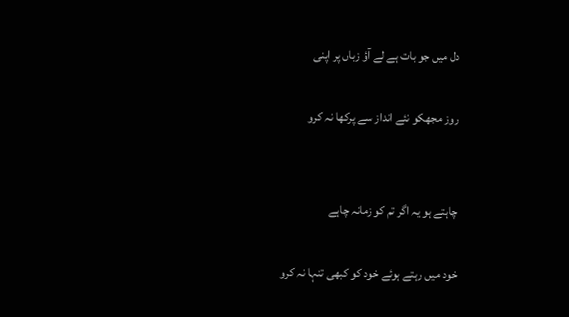دل میں جو بات ہے لے آؤ زباں پر اپنی

روز مجھکو نئے انداز سے پرکھا نہ کرو


چاہتے ہو یہ اگر تم کو زمانہ چاہے

خود میں رہتے ہوئے خود کو کبھی تنہا نہ کرو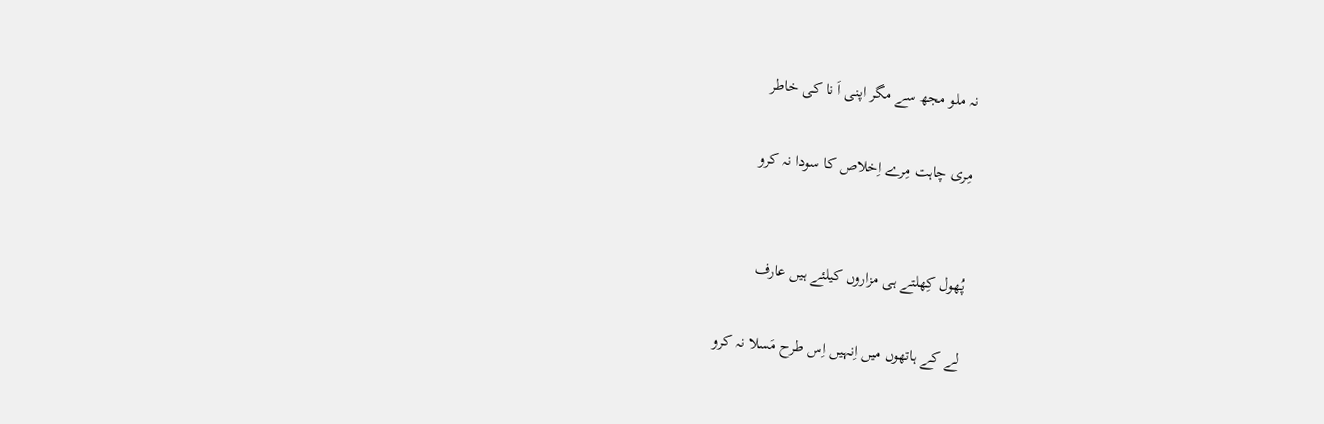نہ ملو مجھ سے مگر اپنی اَ نا کی خاطر

مِری چاہت مِرے اِخلاص کا سودا نہ کرو


پُھول کِھلتے ہی مزاروں کیلئے ہیں عارف

لے کے ہاتھوں میں اِنہیں اِس طرح مَسلا نہ کرو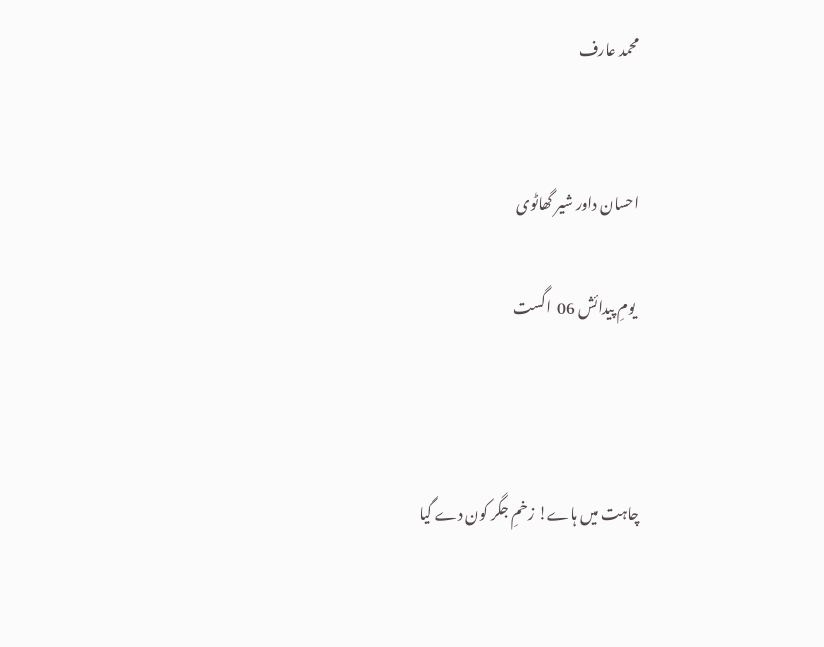محمد عارف


احسان داور شیر گھاٹوی

 یومِ پیدائش 06  اگست



چاہت میں ہاے! زخمِ جگر کون دے گیا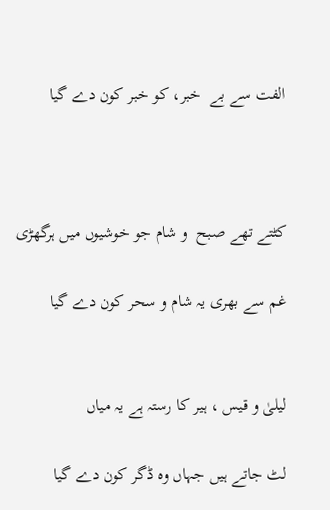الفت سے بے  خبر، کو خبر کون دے گیا



کٹتے تھے صبح  و شام جو خوشیوں میں ہرگھڑی

غم سے بھری یہ شام و سحر کون دے گیا


لیلیٰ و قیس ، ہیر کا رستہ ہے یہ میاں

لٹ جاتے ہیں جہاں وہ ڈگر کون دے گیا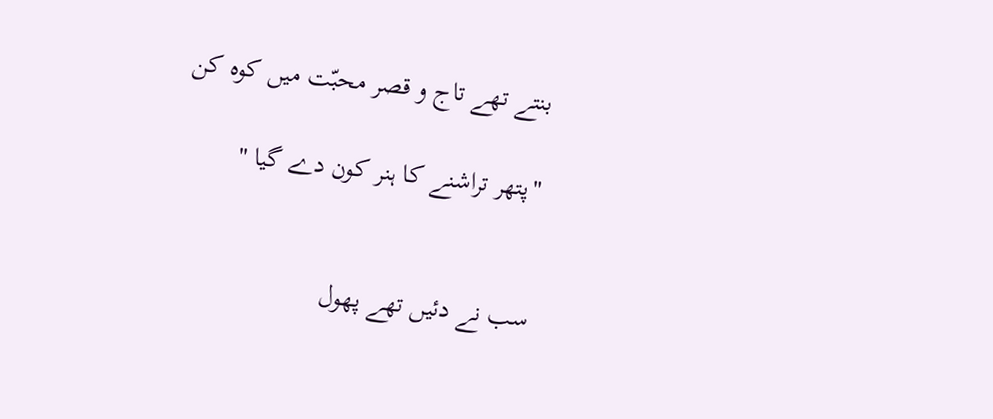بنتے تھے تاج و قصر محبّت میں کوہ کن

"پتھر تراشنے کا ہنر کون دے گیا "


سب نے دئیں تھے پھول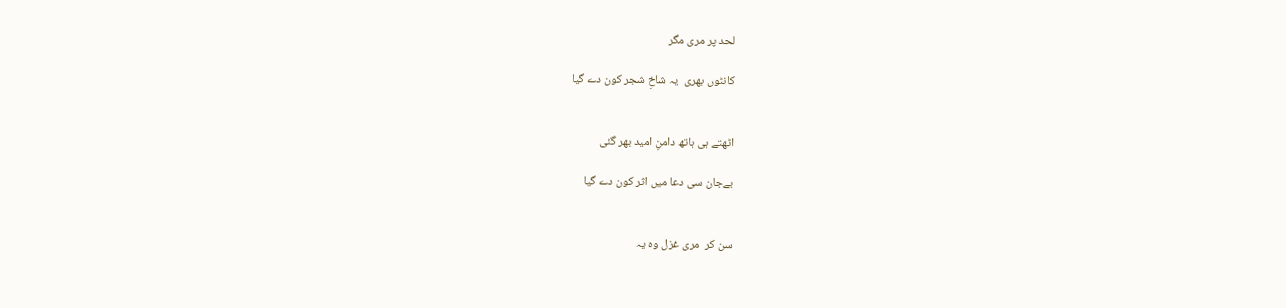لحد پر مری مگر

کانٹوں بھری  یہ شاخِ شجر کون دے گیا


اٹھتے ہی ہاتھ دامنِ امید بھر گئی

بےجان سی دعا میں اثر کون دے گیا


سن کر  مری غزل وہ یہ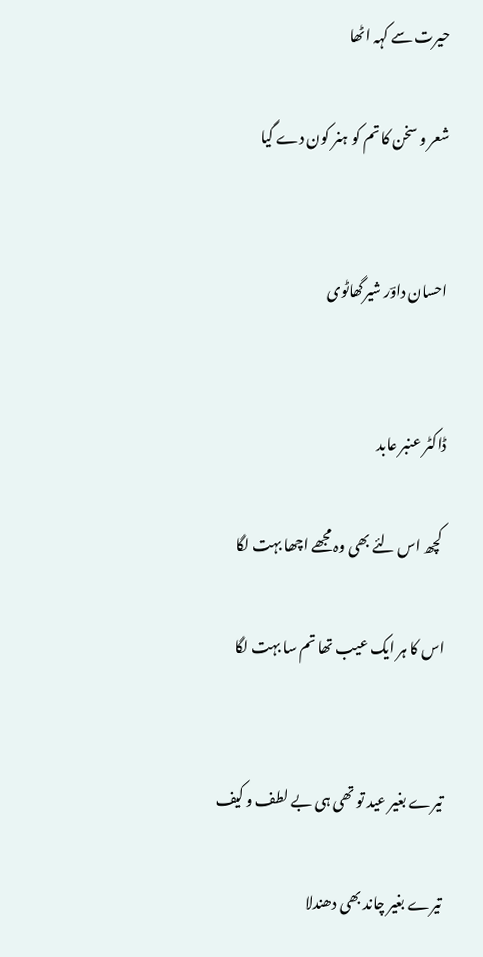حیرت سے کہہ اٹھا

شعر و سخن کا تم کو ہنر کون دے گیا


احسان داوؔر شیرگھاٹوی


ڈاکٹر عنبر عابد

 کچھ اس لئے بھی وہ مجھے اچھا بہت لگا

اس کا ہر ایک عیب تھا تم سا بہت لگا


تیرے بغیر عید تو تھی ہی بے لطف و کیف

تیرے بغیر چاند بھی دھندلا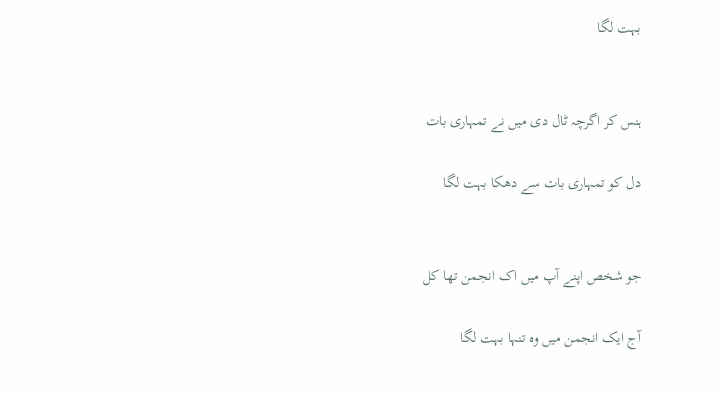بہت لگا


ہنس کر اگرچہ ٹال دی میں نے تمہاری بات

دل کو تمہاری بات سے دھکا بہت لگا


جو شخص اپنے آپ میں اک انجمن تھا کل

آج ایک انجمن میں وہ تنہا بہت لگا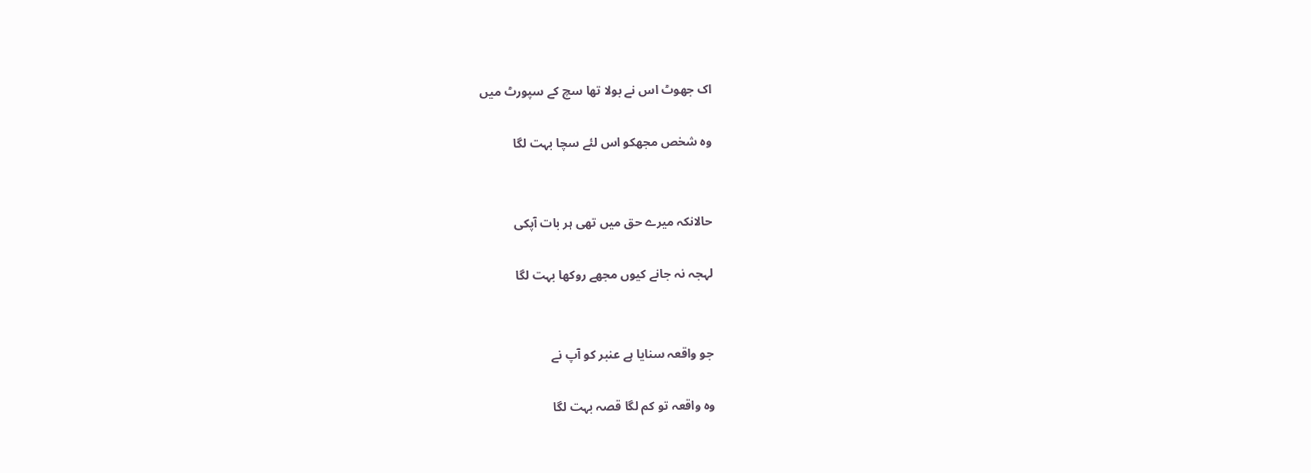اک جھوٹ اس نے بولا تھا سچ کے سپورٹ میں

وہ شخص مجھکو اس لئے سچا بہت لگا


حالانکہ میرے حق میں تھی ہر بات آپکی

لہجہ نہ جانے کیوں مجھے روکھا بہت لگا


جو واقعہ سنایا ہے عنبر کو آپ نے

وہ واقعہ تو کم لگا قصہ بہت لگا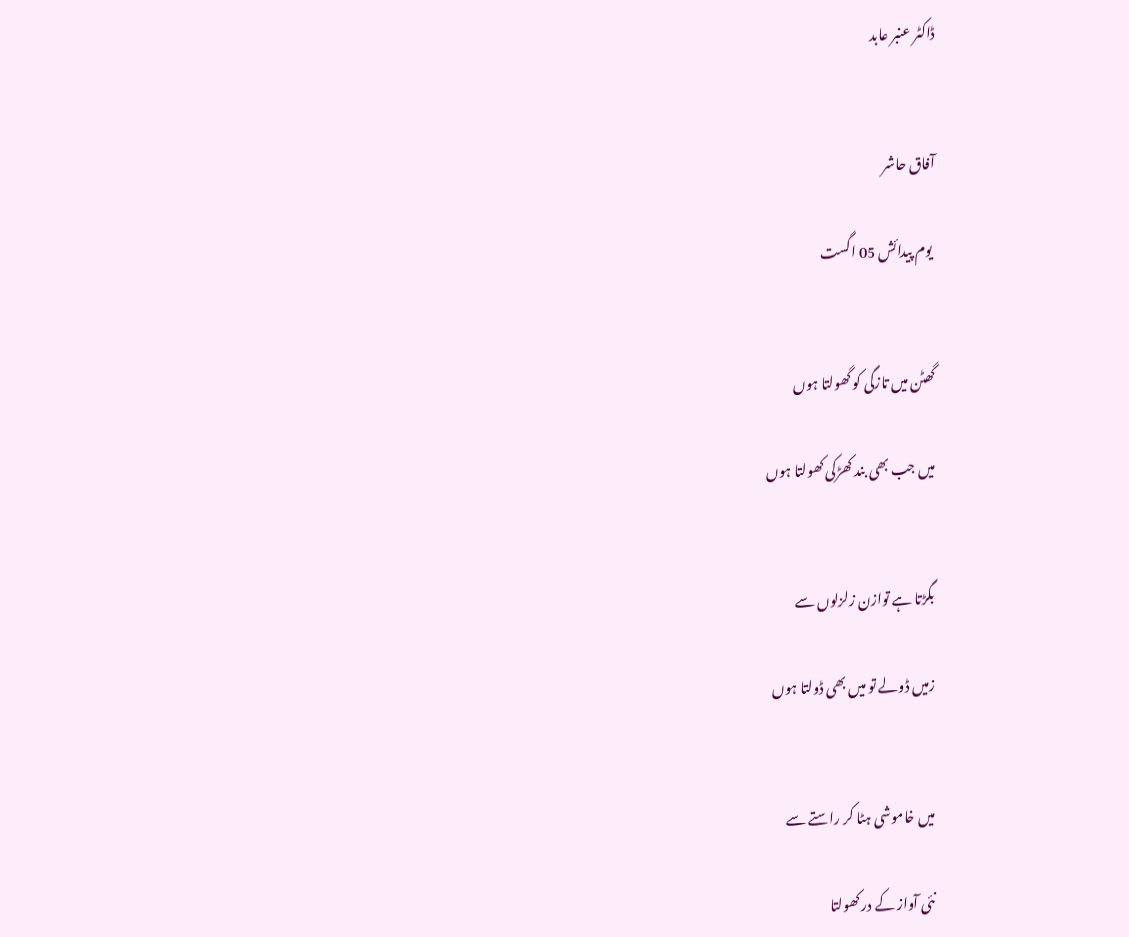ڈاکٹر عنبر عابد


آفاق حاشر

 یوم پیدائش 05 اگست


گھٹن میں تازگی کو گھولتا ہوں

میں جب بھی بند کھڑکی کھولتا ہوں


بگڑتا ہے توازن زلزلوں سے

زمیں ڈولے تو میں بھی ڈولتا ہوں


میں خاموشی ہٹا کر راستے سے

نئی آواز کے در کھولتا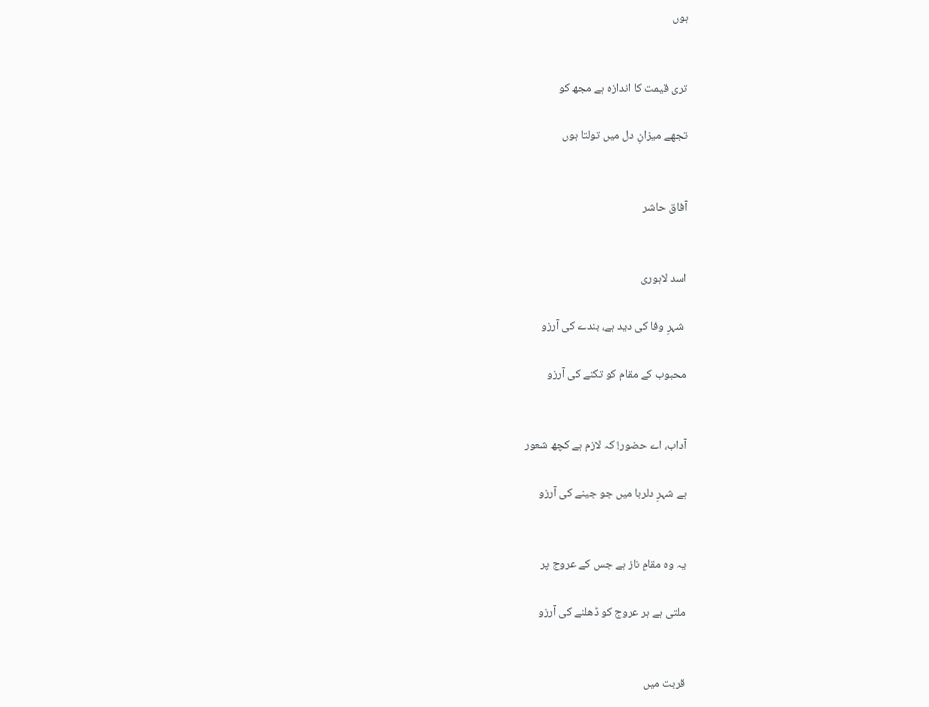ہوں


تری قیمت کا اندازہ ہے مجھ کو

تجھے میزانِ دل میں تولتا ہوں


آفاق حاشر


اسد لاہوری

 شہرِ وفا کی دید ہے، بندے کی آرزو

محبوب کے مقام کو تکنے کی آرزو


آداب، اے حضور! کہ لازم ہے کچھ شعور

ہے شہرِ دلربا میں جو جینے کی آرزو


یہ وہ مقامِ ناز ہے جس کے عروج پر

ملتی ہے ہر عروج کو ڈھلنے کی آرزو


قربت میں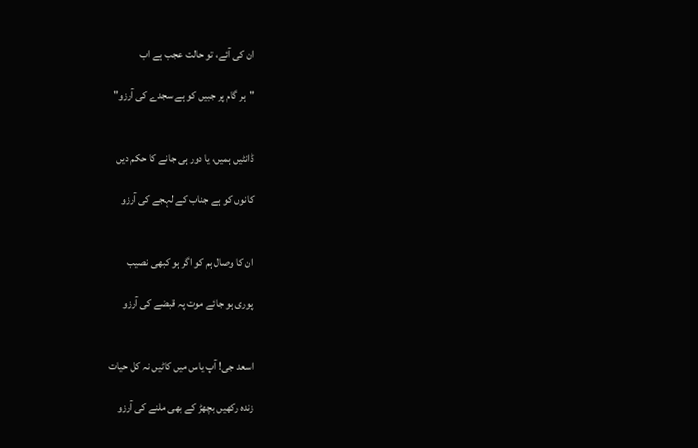ان کی آئے، تو حالت عجب ہے اب

"ہر گام پر جبیں کو ہے سجدے کی آرزو"


ڈانٹیں ہمیں، یا دور ہی جانے کا حکم دیں

کانوں کو ہے جناب کے لہجے کی آرزو


ان کا وصال ہم کو اگر ہو کبھی نصیب

پوری ہو جائے موت پہ قبضے کی آرزو


اسعد جی! آپ یاس میں کاٹیں نہ کل حیات

زندہ رکھیں بچھڑ کے بھی ملنے کی آرزو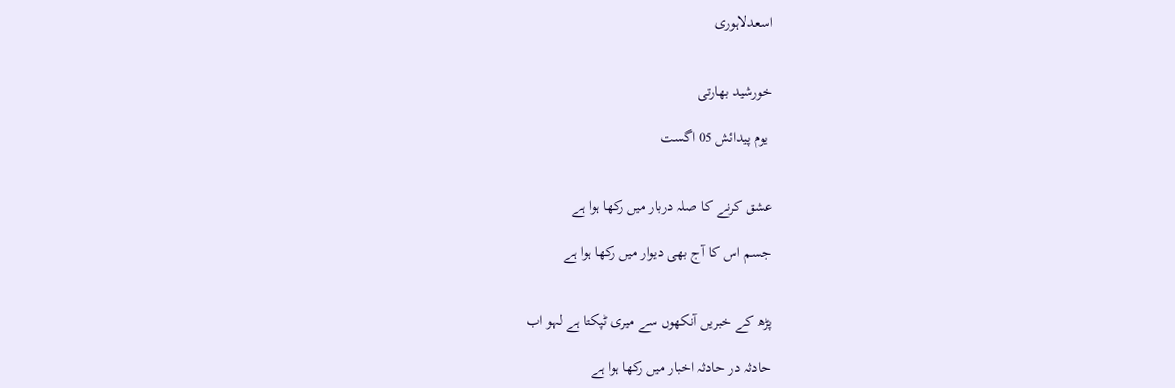اسعدلاہوری


خورشید بھارتی

 یوم پیدائش 05 اگست


عشق کرنے کا صلہ دربار میں رکھا ہوا ہے

جسم اس کا آج بھی دیوار میں رکھا ہوا ہے


پڑھ کے خبریں آنکھوں سے میری ٹپکتا ہے لہو اب

حادثہ در حادثہ اخبار میں رکھا ہوا ہے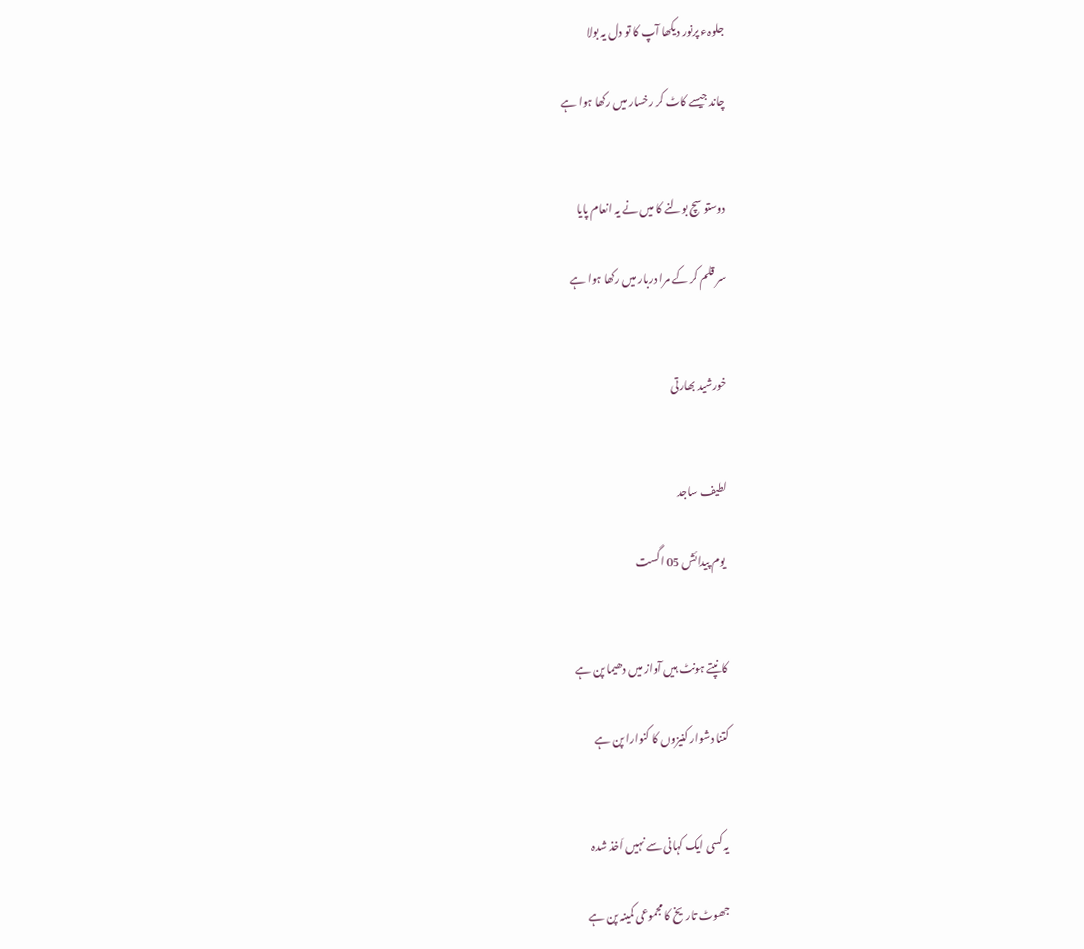جلوہء پرنور دیکھا آپ کا تو دل یہ بولا

چاند جیسے کاٹ کر رخسار میں رکھا ہوا ہے


دوستو سچ بولنے کا میں نے یہ انعام پایا

سر قلم کر کے مرا دربار میں رکھا ہوا ہے


خورشید بھارتی


لطیف ساجد

 یوم پیدائش 05 اگست


کانپتے ہونٹ ہیں آواز میں دھیما پن ہے

کتنا دشوار کنیزوں کا کنوارا پن ہے


یہ کسی ایک کہانی سے نہیں اَخذ شدہ

جھوٹ تاریخ کا مجموعی کمینہ پن ہے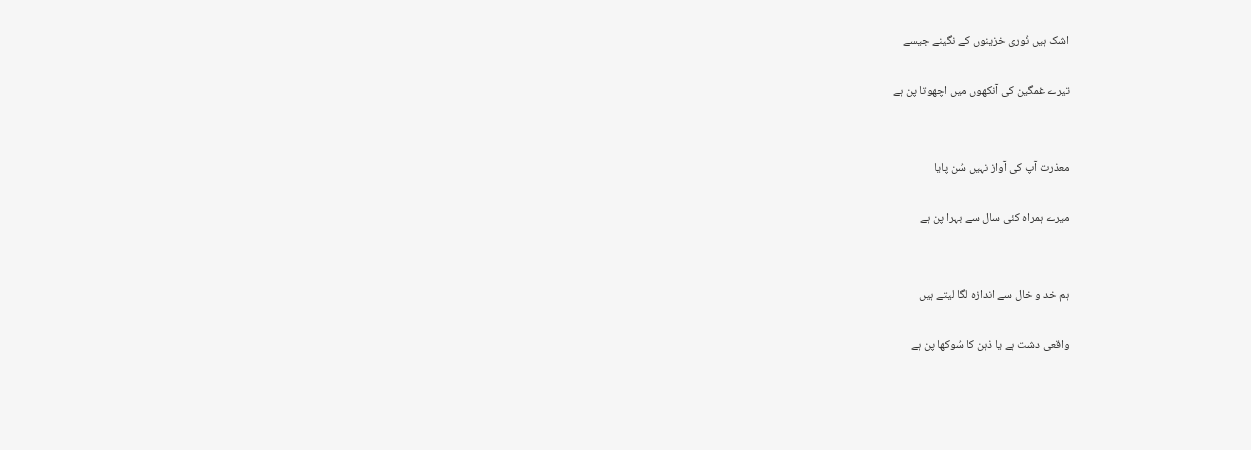اشک ہیں نُوری خزینوں کے نگینے جیسے

تیرے غمگین کی آنکھوں میں اچھوتا پن ہے


معذرت آپ کی آواز نہیں سُن پایا

میرے ہمراہ کئی سال سے بہرا پن ہے


ہم خد و خال سے اندازہ لگا لیتے ہیں

واقعی دشت ہے یا ذہن کا سُوکھا پن ہے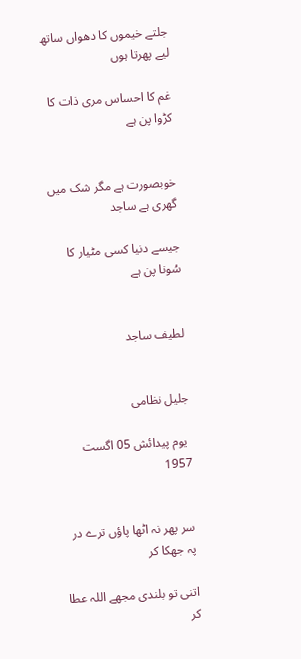جلتے خیموں کا دھواں ساتھ لیے پھرتا ہوں

غم کا احساس مری ذات کا کڑوا پن ہے


خوبصورت ہے مگر شک میں گھری ہے ساجد

جیسے دنیا کسی مٹیار کا سُونا پن ہے


لطیف ساجد


جلیل نظامی

 یوم پیدائش 05 اگست 1957


سر پھر نہ اٹھا پاؤں ترے در پہ جھکا کر

اتنی تو بلندی مجھے اللہ عطا کر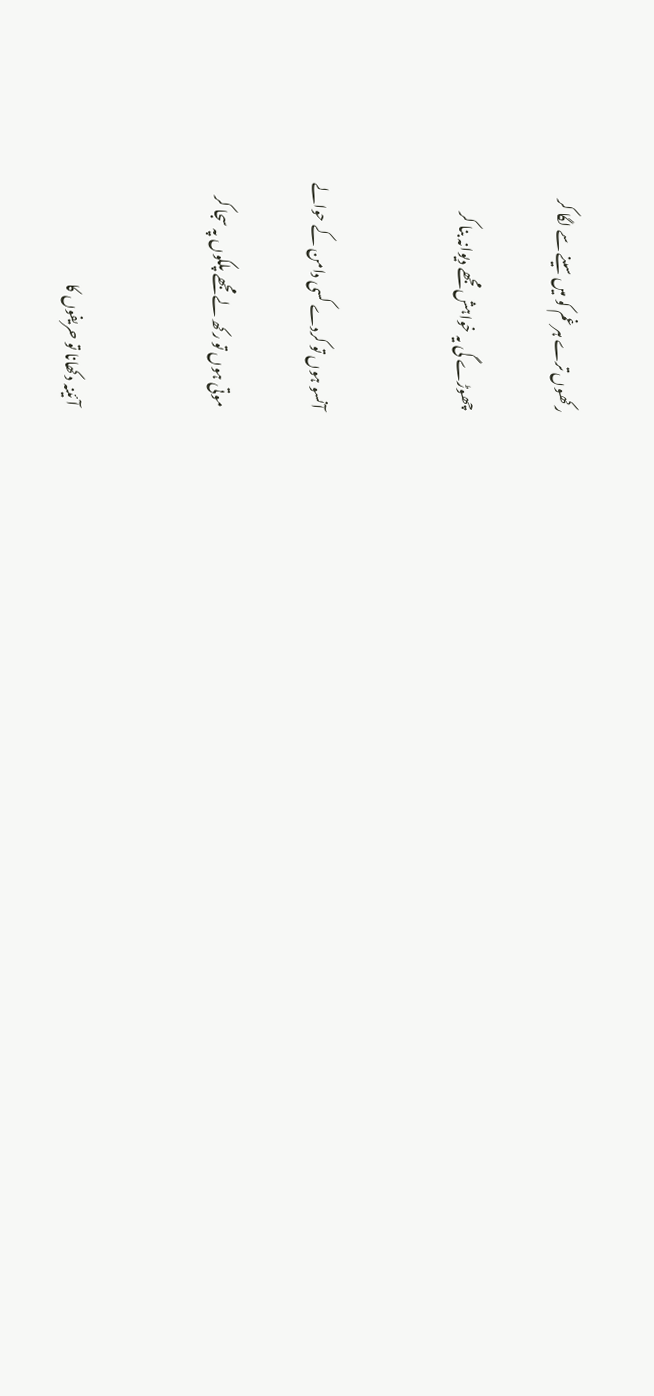رکھوں ترے ہر غم کو میں سینے سے لگا کر

چھوڑے گی یہ خواہش مجھے دیوانہ بنا کر


آنسو ہوں تو کردے کسی دامن کے حوالے

موتی ہوں تو رکھ لے مجھے پلکوں پہ سجا کر


آئینہ دکھانا تو حریفوں کا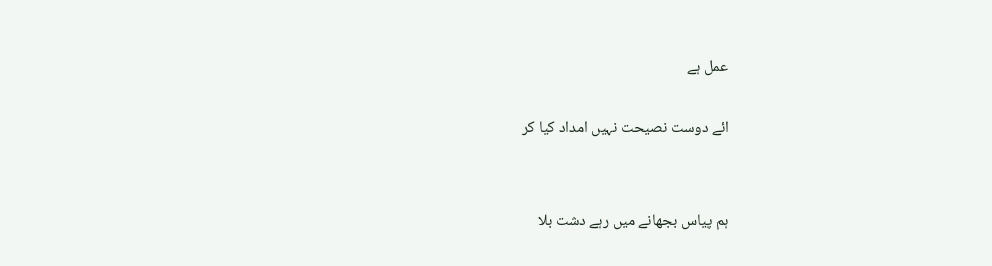عمل ہے

ائے دوست نصیحت نہیں امداد کیا کر


ہم پیاس بجھانے میں رہے دشت بلا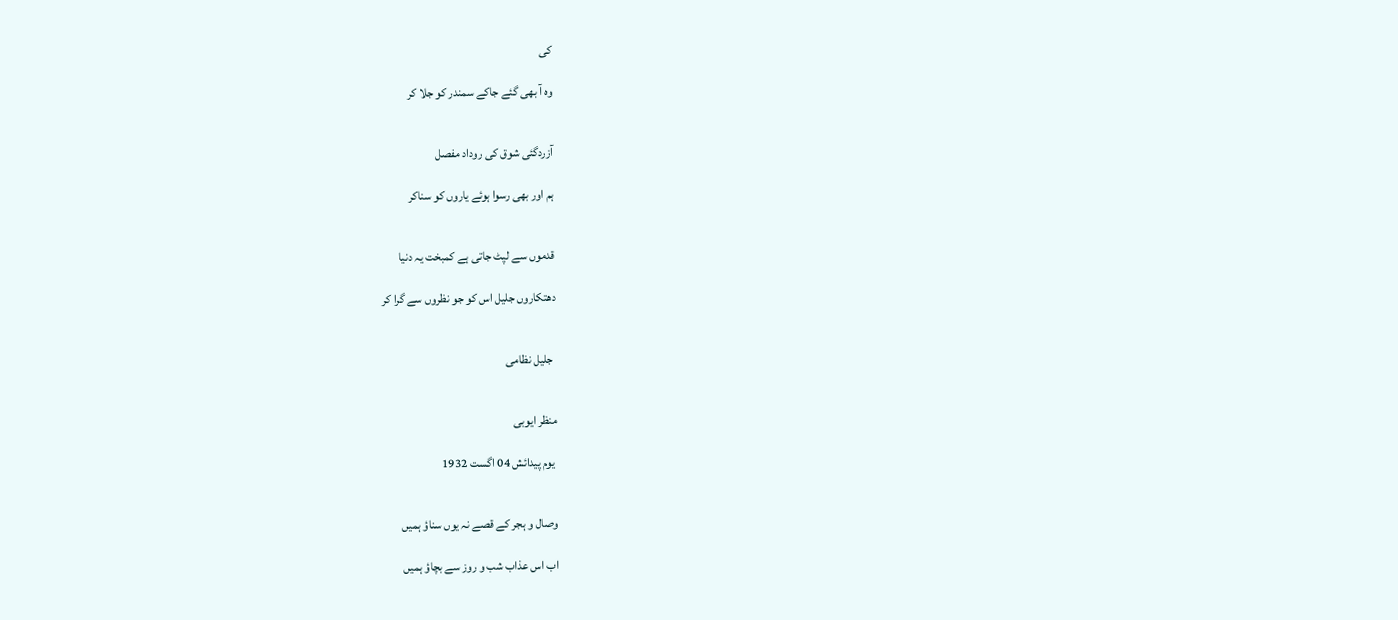کی

وہ آ بھی گئے جاکے سمندر کو جلا کر


آزردگئی شوق کی روداد مفصل

ہم اور بھی رسوا ہوئے یاروں کو سناکر


قدموں سے لپٹ جاتی ہے کمبخت یہ دنیا

دھتکاروں جلیل اس کو جو نظروں سے گرا کر


 جلیل نظامی


منظر ایوبی

 یوم پیدائش 04 اگست 1932


وصال و ہجر کے قصے نہ یوں سناؤ ہمیں

اب اس عذاب شب و روز سے بچاؤ ہمیں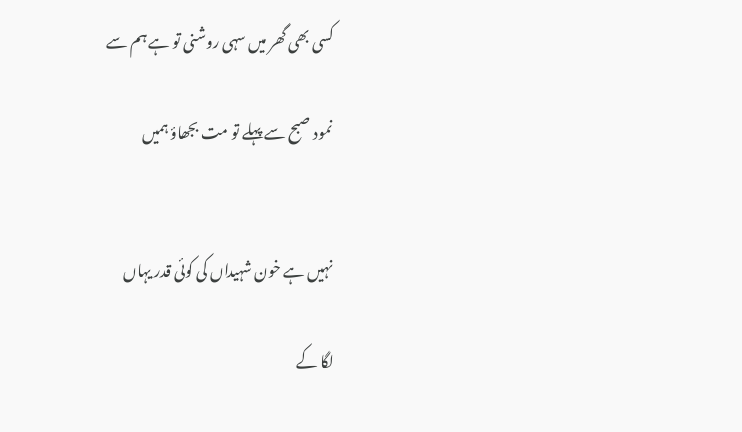کسی بھی گھر میں سہی روشنی تو ہے ہم سے

نمود صبح سے پہلے تو مت بجھاؤ ہمیں


نہیں ہے خون شہیداں کی کوئی قدر یہاں

لگا کے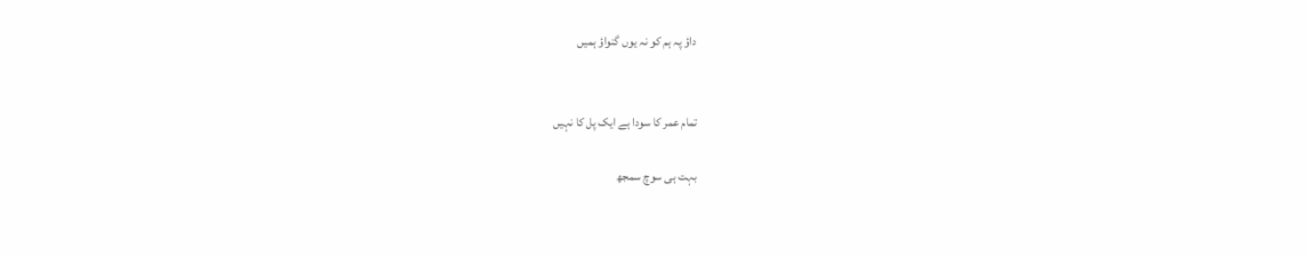داؤ پہ ہم کو نہ یوں گنواؤ ہمیں


تمام عمر کا سودا ہے ایک پل کا نہیں

بہت ہی سوچ سمجھ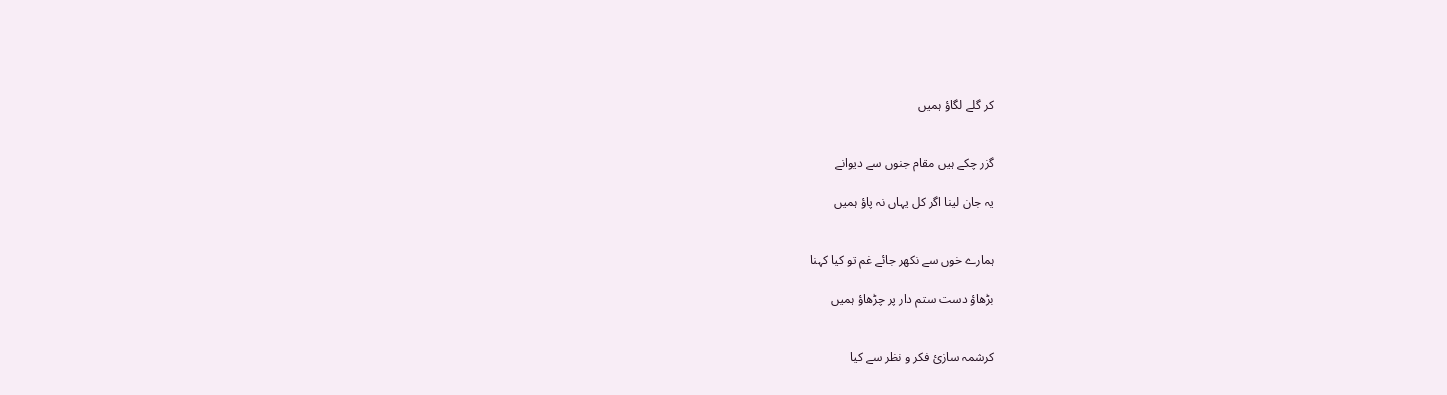کر گلے لگاؤ ہمیں


گزر چکے ہیں مقام جنوں سے دیوانے

یہ جان لینا اگر کل یہاں نہ پاؤ ہمیں


ہمارے خوں سے نکھر جائے غم تو کیا کہنا

بڑھاؤ دست ستم دار پر چڑھاؤ ہمیں


کرشمہ سازیٔ فکر و نظر سے کیا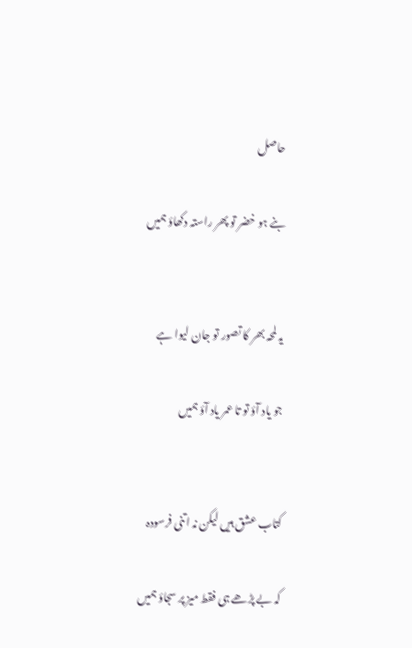حاصل

بنے ہو خضر تو پھر راستہ دکھاؤ ہمیں


یہ لمحہ بھر کا تصور تو جان لیوا ہے

جو یاد آؤ تو تا عمر یاد آؤ ہمیں


کتاب عشق ہیں لیکن نہ اتنی فرسودہ

کہ بے پڑھے ہی فقط میز پر سجاؤ ہمیں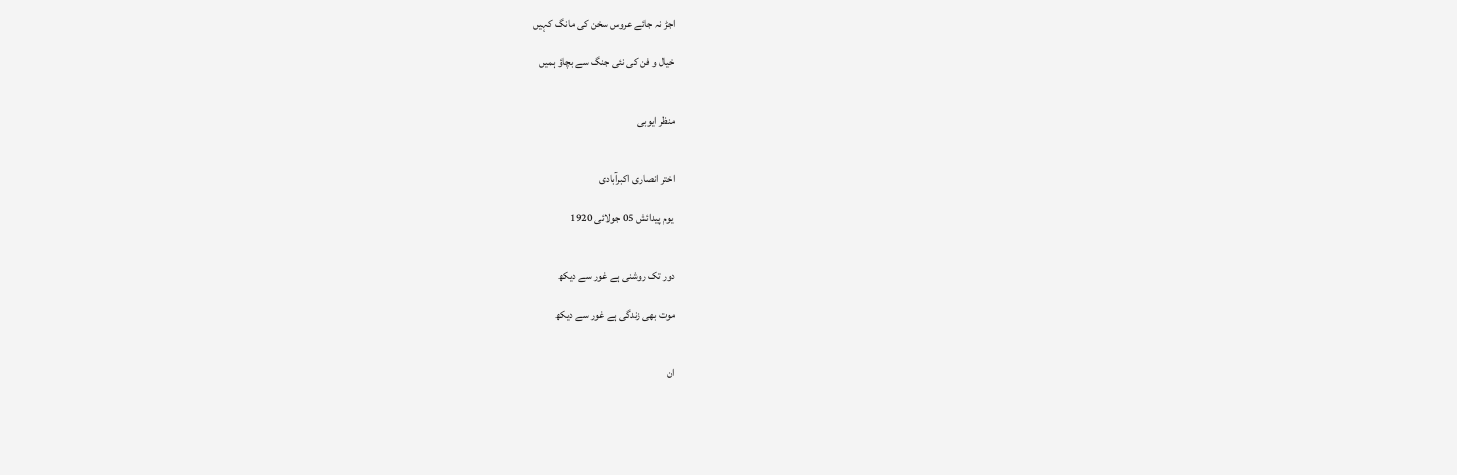اجڑ نہ جائے عروس سخن کی مانگ کہیں

خیال و فن کی نئی جنگ سے بچاؤ ہمیں


منظر ایوبی


اختر انصاری اکبرآبادی

 یوم پیدائش 05 جولائی 1920


دور تک روشنی ہے غور سے دیکھ

موت بھی زندگی ہے غور سے دیکھ


ان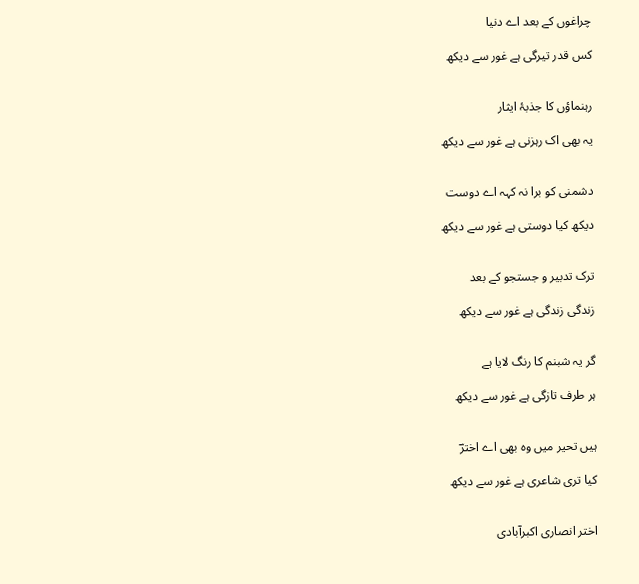چراغوں کے بعد اے دنیا

کس قدر تیرگی ہے غور سے دیکھ


رہنماؤں کا جذبۂ ایثار

یہ بھی اک رہزنی ہے غور سے دیکھ


دشمنی کو برا نہ کہہ اے دوست

دیکھ کیا دوستی ہے غور سے دیکھ


ترک تدبیر و جستجو کے بعد

زندگی زندگی ہے غور سے دیکھ


گر یہ شبنم کا رنگ لایا ہے

ہر طرف تازگی ہے غور سے دیکھ


ہیں تحیر میں وہ بھی اے اخترؔ

کیا تری شاعری ہے غور سے دیکھ


اختر انصاری اکبرآبادی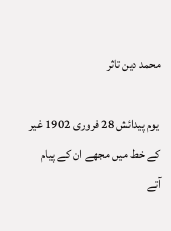محمد دین تاثر

 یوم پیدائش 28 فروری 1902 غیر کے خط میں مجھے ان کے پیام آتے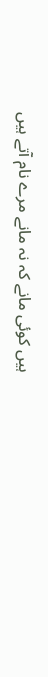ہیں کوئی مانے کہ نہ مانے مرے نام آتے ہیں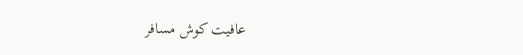عافیت کوش مسافر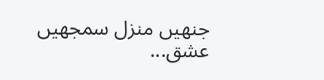جنھیں منزل سمجھیں عشق...